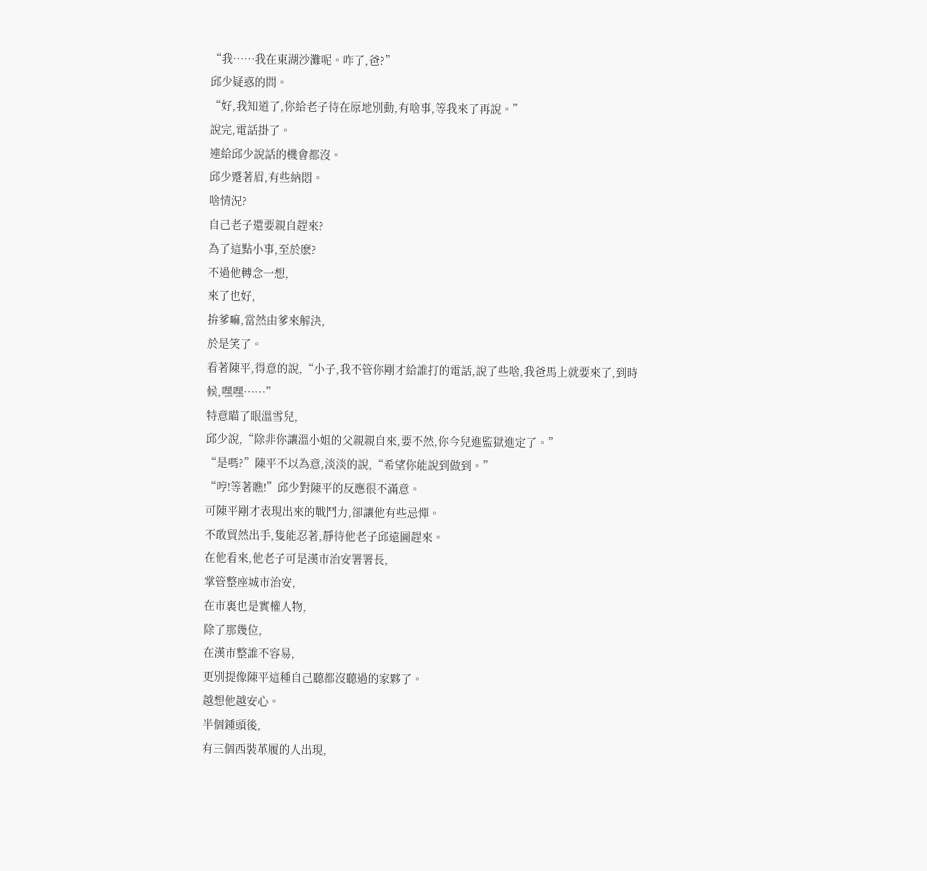“我……我在東湖沙灘呢。咋了,爸?”
邱少疑惑的問。
“好,我知道了,你給老子待在原地別動,有啥事,等我來了再說。”
說完,電話掛了。
連給邱少說話的機會都沒。
邱少蹙著眉,有些納悶。
啥情況?
自己老子還要親自趕來?
為了這點小事,至於麽?
不過他轉念一想,
來了也好,
拚爹嘛,當然由爹來解決,
於是笑了。
看著陳平,得意的說,“小子,我不管你剛才給誰打的電話,說了些啥,我爸馬上就要來了,到時候,嘿嘿……”
特意瞄了眼溫雪兒,
邱少說,“除非你讓溫小姐的父親親自來,要不然,你今兒進監獄進定了。”
“是嗎?”陳平不以為意,淡淡的說,“希望你能說到做到。”
“哼!等著瞧!”邱少對陳平的反應很不滿意。
可陳平剛才表現出來的戰鬥力,卻讓他有些忌憚。
不敢貿然出手,隻能忍著,靜待他老子邱遠圖趕來。
在他看來,他老子可是漢市治安署署長,
掌管整座城市治安,
在市裏也是實權人物,
除了那幾位,
在漢市整誰不容易,
更別提像陳平這種自己聽都沒聽過的家夥了。
越想他越安心。
半個鍾頭後,
有三個西裝革履的人出現,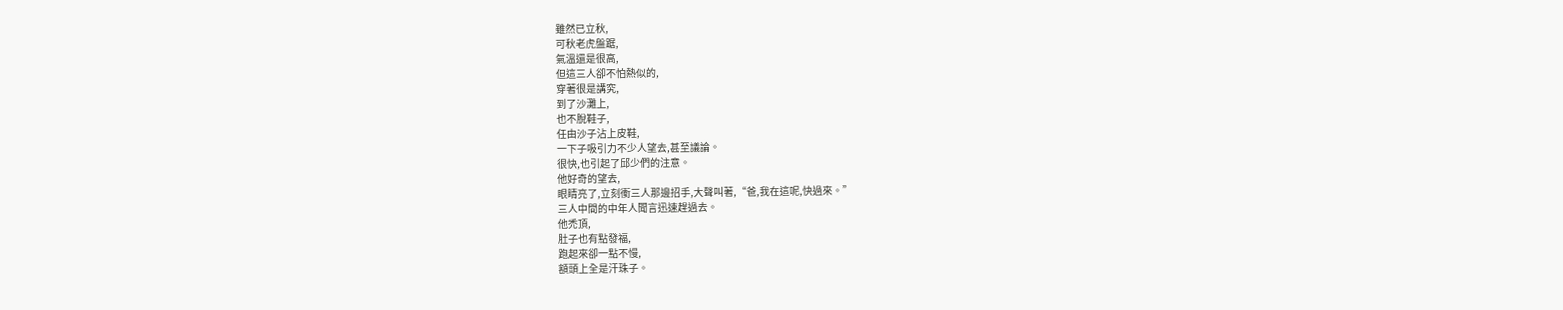雖然已立秋,
可秋老虎盤踞,
氣溫還是很高,
但這三人卻不怕熱似的,
穿著很是講究,
到了沙灘上,
也不脫鞋子,
任由沙子沾上皮鞋,
一下子吸引力不少人望去,甚至議論。
很快,也引起了邱少們的注意。
他好奇的望去,
眼睛亮了,立刻衝三人那邊招手,大聲叫著,“爸,我在這呢,快過來。”
三人中間的中年人聞言迅速趕過去。
他禿頂,
肚子也有點發福,
跑起來卻一點不慢,
額頭上全是汗珠子。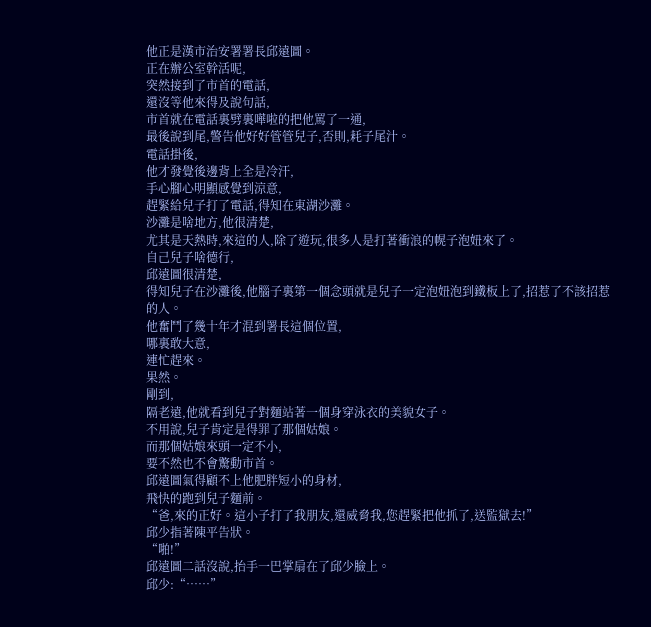他正是漢市治安署署長邱遠圖。
正在辦公室幹活呢,
突然接到了市首的電話,
還沒等他來得及說句話,
市首就在電話裏劈裏嘩啦的把他罵了一通,
最後說到尾,警告他好好管管兒子,否則,耗子尾汁。
電話掛後,
他才發覺後邊背上全是冷汗,
手心腳心明顯感覺到涼意,
趕緊給兒子打了電話,得知在東湖沙灘。
沙灘是啥地方,他很清楚,
尤其是天熱時,來這的人,除了遊玩,很多人是打著衝浪的幌子泡妞來了。
自己兒子啥德行,
邱遠圖很清楚,
得知兒子在沙灘後,他腦子裏第一個念頭就是兒子一定泡妞泡到鐵板上了,招惹了不該招惹的人。
他奮鬥了幾十年才混到署長這個位置,
哪裏敢大意,
連忙趕來。
果然。
剛到,
隔老遠,他就看到兒子對麵站著一個身穿泳衣的美貌女子。
不用說,兒子肯定是得罪了那個姑娘。
而那個姑娘來頭一定不小,
要不然也不會驚動市首。
邱遠圖氣得顧不上他肥胖短小的身材,
飛快的跑到兒子麵前。
“爸,來的正好。這小子打了我朋友,還威脅我,您趕緊把他抓了,送監獄去!”
邱少指著陳平告狀。
“啪!”
邱遠圖二話沒說,抬手一巴掌扇在了邱少臉上。
邱少:“……”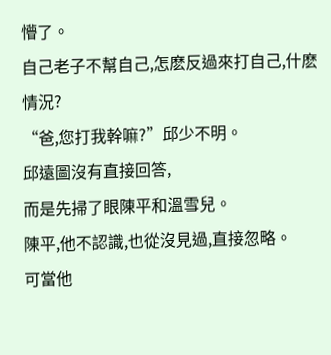懵了。
自己老子不幫自己,怎麽反過來打自己,什麽情況?
“爸,您打我幹嘛?”邱少不明。
邱遠圖沒有直接回答,
而是先掃了眼陳平和溫雪兒。
陳平,他不認識,也從沒見過,直接忽略。
可當他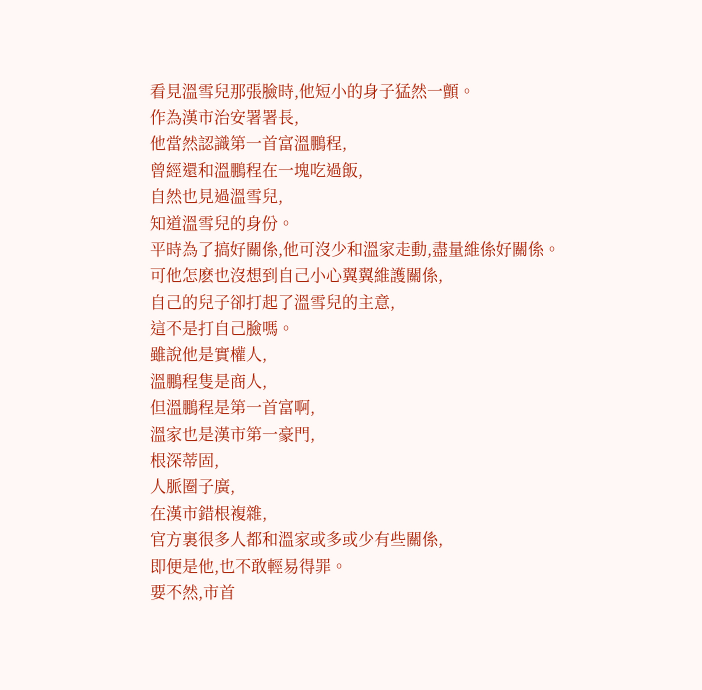看見溫雪兒那張臉時,他短小的身子猛然一顫。
作為漢市治安署署長,
他當然認識第一首富溫鵬程,
曾經還和溫鵬程在一塊吃過飯,
自然也見過溫雪兒,
知道溫雪兒的身份。
平時為了搞好關係,他可沒少和溫家走動,盡量維係好關係。
可他怎麽也沒想到自己小心翼翼維護關係,
自己的兒子卻打起了溫雪兒的主意,
這不是打自己臉嗎。
雖說他是實權人,
溫鵬程隻是商人,
但溫鵬程是第一首富啊,
溫家也是漢市第一豪門,
根深蒂固,
人脈圈子廣,
在漢市錯根複雜,
官方裏很多人都和溫家或多或少有些關係,
即便是他,也不敢輕易得罪。
要不然,市首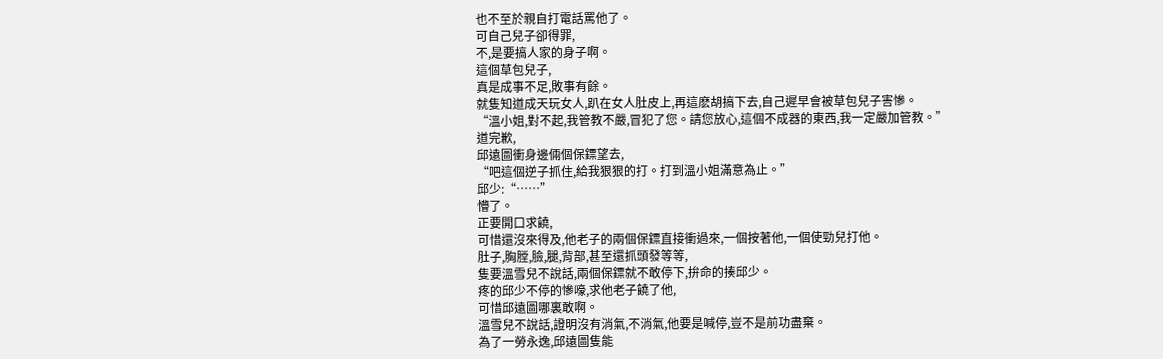也不至於親自打電話罵他了。
可自己兒子卻得罪,
不,是要搞人家的身子啊。
這個草包兒子,
真是成事不足,敗事有餘。
就隻知道成天玩女人,趴在女人肚皮上,再這麽胡搞下去,自己遲早會被草包兒子害慘。
“溫小姐,對不起,我管教不嚴,冒犯了您。請您放心,這個不成器的東西,我一定嚴加管教。”
道完歉,
邱遠圖衝身邊倆個保鏢望去,
“吧這個逆子抓住,給我狠狠的打。打到溫小姐滿意為止。”
邱少:“……”
懵了。
正要開口求饒,
可惜還沒來得及,他老子的兩個保鏢直接衝過來,一個按著他,一個使勁兒打他。
肚子,胸膛,臉,腿,背部,甚至還抓頭發等等,
隻要溫雪兒不說話,兩個保鏢就不敢停下,拚命的揍邱少。
疼的邱少不停的慘嚎,求他老子饒了他,
可惜邱遠圖哪裏敢啊。
溫雪兒不說話,證明沒有消氣,不消氣,他要是喊停,豈不是前功盡棄。
為了一勞永逸,邱遠圖隻能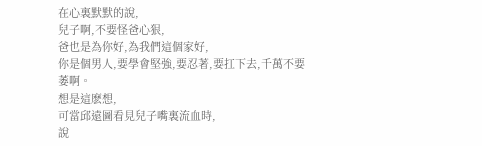在心裏默默的說,
兒子啊,不要怪爸心狠,
爸也是為你好,為我們這個家好,
你是個男人,要學會堅強,要忍著,要扛下去,千萬不要萎啊。
想是這麽想,
可當邱遠圖看見兒子嘴裏流血時,
說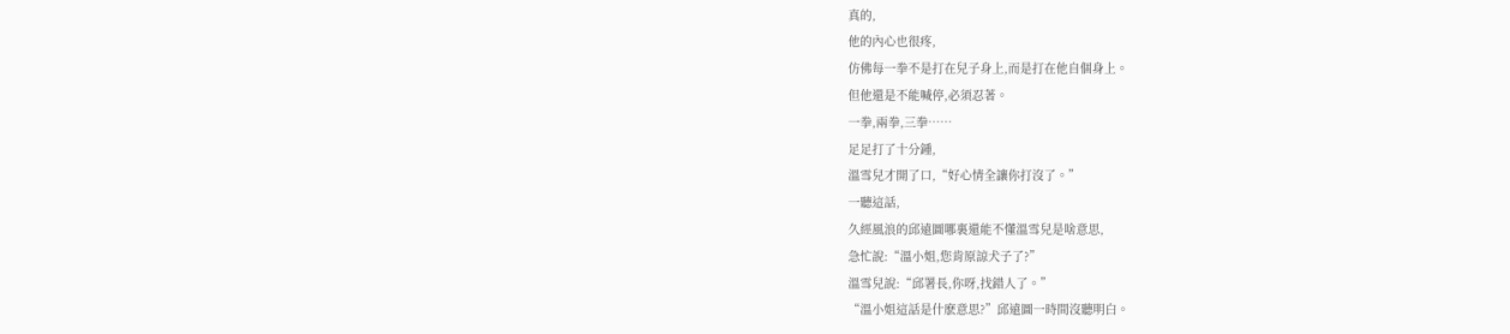真的,
他的內心也很疼,
仿佛每一拳不是打在兒子身上,而是打在他自個身上。
但他還是不能喊停,必須忍著。
一拳,兩拳,三拳……
足足打了十分鍾,
溫雪兒才開了口,“好心情全讓你打沒了。”
一聽這話,
久經風浪的邱遠圖哪裏還能不懂溫雪兒是啥意思,
急忙說:“溫小姐,您肯原諒犬子了?”
溫雪兒說:“邱署長,你呀,找錯人了。”
“溫小姐這話是什麽意思?”邱遠圖一時間沒聽明白。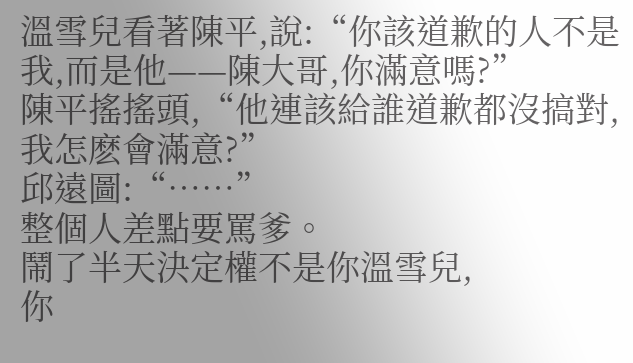溫雪兒看著陳平,說:“你該道歉的人不是我,而是他——陳大哥,你滿意嗎?”
陳平搖搖頭,“他連該給誰道歉都沒搞對,我怎麽會滿意?”
邱遠圖:“……”
整個人差點要罵爹。
鬧了半天決定權不是你溫雪兒,
你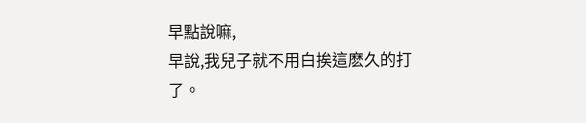早點說嘛,
早說,我兒子就不用白挨這麽久的打了。